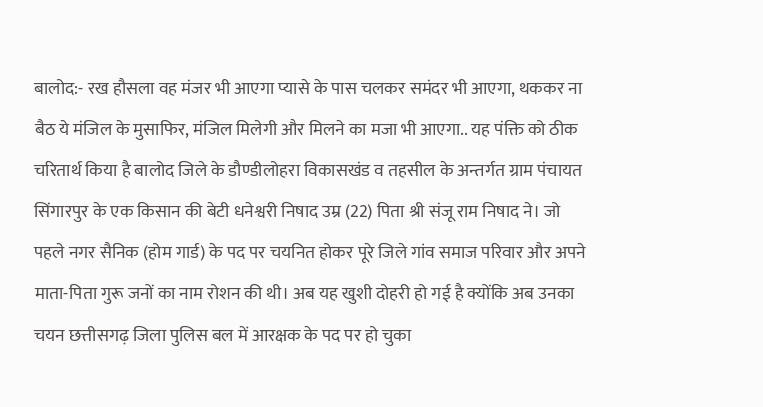बालोद:- रख हौसला वह मंजर भी आएगा प्यासे के पास चलकर समंदर भी आएगा, थककर ना बैठ ये मंजिल के मुसाफिर, मंजिल मिलेगी और मिलने का मजा भी आएगा.. यह पंक्ति को ठीक चरितार्थ किया है बालोद जिले के डौण्डीलोहरा विकासखंड व तहसील के अन्तर्गत ग्राम पंचायत सिंगारपुर के एक किसान की बेटी धनेश्वरी निषाद उम्र (22) पिता श्री संजू राम निषाद ने। जो पहले नगर सैनिक (होम गार्ड) के पद पर चयनित होकर पूरे जिले गांव समाज परिवार और अपने माता-पिता गुरू जनों का नाम रोशन की थी। अब यह खुशी दोहरी हो गई है क्योंकि अब उनका चयन छत्तीसगढ़ जिला पुलिस बल में आरक्षक के पद पर हो चुका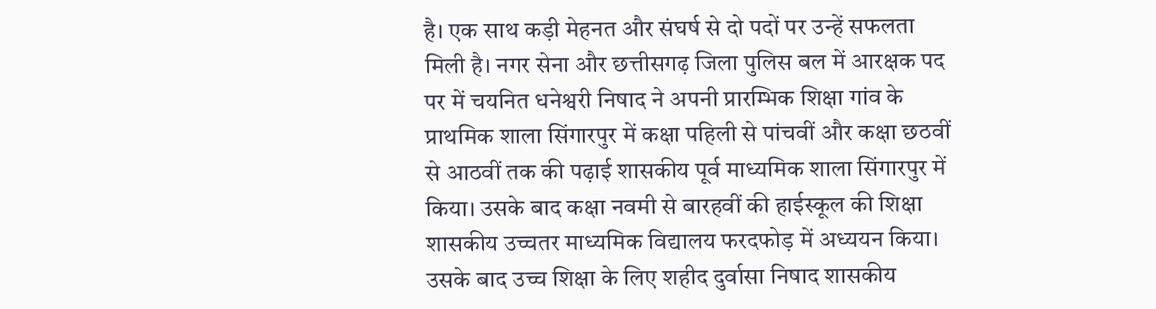है। एक साथ कड़ी मेहनत और संघर्ष से दो पदों पर उन्हें सफलता मिली है। नगर सेना और छत्तीसगढ़ जिला पुलिस बल में आरक्षक पद पर में चयनित धनेश्वरी निषाद ने अपनी प्रारम्भिक शिक्षा गांव के प्राथमिक शाला सिंगारपुर में कक्षा पहिली से पांचवीं और कक्षा छठवीं से आठवीं तक की पढ़ाई शासकीय पूर्व माध्यमिक शाला सिंगारपुर में किया। उसके बाद कक्षा नवमी से बारहवीं की हाईस्कूल की शिक्षा शासकीय उच्चतर माध्यमिक विद्यालय फरदफोड़ में अध्ययन किया। उसके बाद उच्च शिक्षा के लिए शहीद दुर्वासा निषाद शासकीय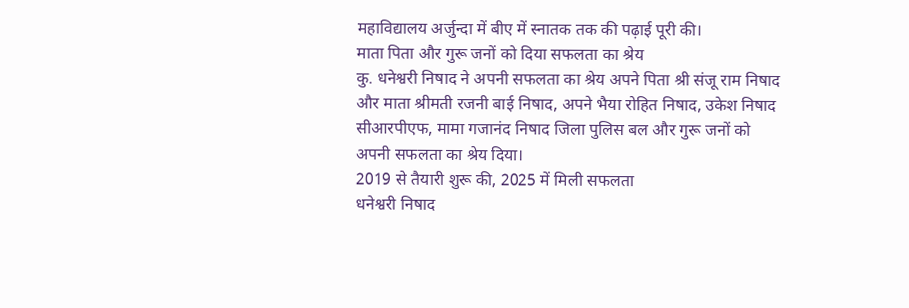महाविद्यालय अर्जुन्दा में बीए में स्नातक तक की पढ़ाई पूरी की।
माता पिता और गुरू जनों को दिया सफलता का श्रेय
कु. धनेश्वरी निषाद ने अपनी सफलता का श्रेय अपने पिता श्री संजू राम निषाद और माता श्रीमती रजनी बाई निषाद, अपने भैया रोहित निषाद, उकेश निषाद सीआरपीएफ, मामा गजानंद निषाद जिला पुलिस बल और गुरू जनों को अपनी सफलता का श्रेय दिया।
2019 से तैयारी शुरू की, 2025 में मिली सफलता
धनेश्वरी निषाद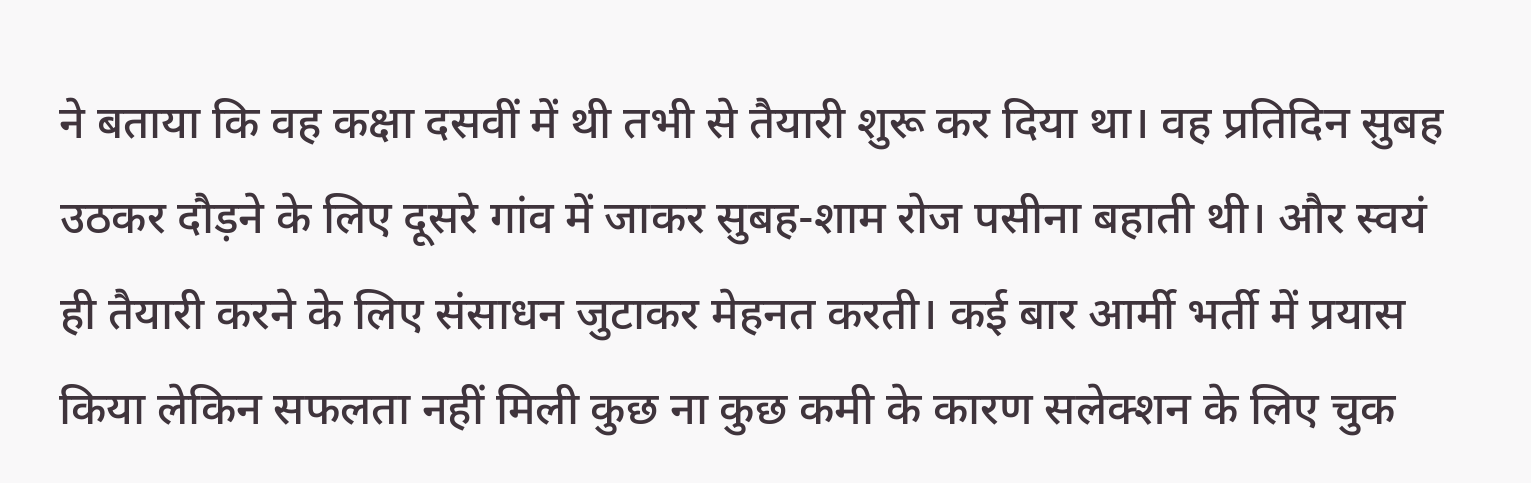ने बताया कि वह कक्षा दसवीं में थी तभी से तैयारी शुरू कर दिया था। वह प्रतिदिन सुबह उठकर दौड़ने के लिए दूसरे गांव में जाकर सुबह-शाम रोज पसीना बहाती थी। और स्वयं ही तैयारी करने के लिए संसाधन जुटाकर मेहनत करती। कई बार आर्मी भर्ती में प्रयास किया लेकिन सफलता नहीं मिली कुछ ना कुछ कमी के कारण सलेक्शन के लिए चुक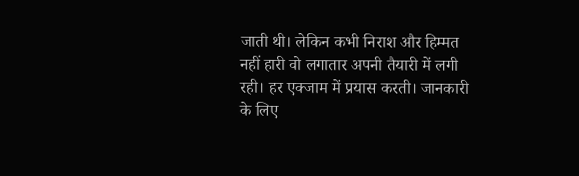जाती थी। लेकिन कभी निराश और हिम्मत नहीं हारी वो लगातार अपनी तैयारी में लगी रही। हर एक्जाम में प्रयास करती। जानकारी के लिए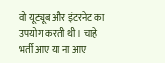वो यूट्यूब और इंटरनेट का उपयोग करती थी। चाहे भर्ती आए या ना आए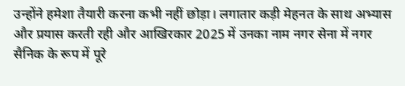उन्होंने हमेशा तैयारी करना कभी नहीं छोड़ा। लगातार कड़ी मेहनत के साथ अभ्यास और प्रयास करती रही और आखिरकार 2025 में उनका नाम नगर सेना में नगर सैनिक के रूप में पूरे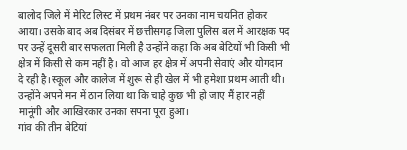बालोद जिले में मेरिट लिस्ट में प्रथम नंबर पर उनका नाम चयनित होकर आया। उसके बाद अब दिसंबर में छत्तीसगढ़ जिला पुलिस बल में आरक्षक पद पर उन्हें दूसरी बार सफलता मिली है उन्होंने कहा कि अब बेटियों भी किसी भी क्षेत्र में किसी से कम नहीं है। वो आज हर क्षेत्र में अपनी सेवाएं और योगदान दे रही है।स्कूल और कालेज में शुरू से ही खेल में भी हमेशा प्रथम आती थी। उन्होंने अपने मन में ठान लिया था कि चाहे कुछ भी हो जाए मैं हार नहीं मानूंगी और आखिरकार उनका सपना पूरा हुआ।
गांव की तीन बेटियां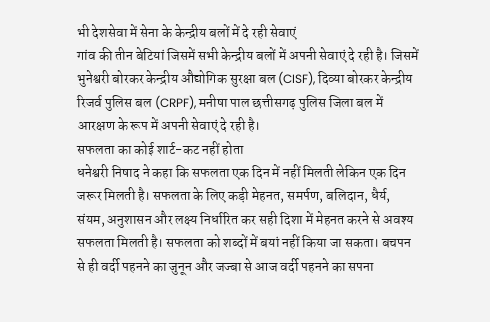भी देशसेवा में सेना के केन्द्रीय बलों में दे रही सेवाएं
गांव की तीन बेटियां जिसमें सभी केन्द्रीय बलों में अपनी सेवाएं दे रही है। जिसमें भुनेश्वरी बोरकर केन्द्रीय औद्योगिक सुरक्षा बल (CISF), दिव्या बोरकर केन्द्रीय रिजर्व पुलिस बल (CRPF), मनीषा पाल छत्तीसगढ़ पुलिस जिला बल में आरक्षण के रूप में अपनी सेवाएं दे रही है।
सफलता का कोई शार्ट-कट नहीं होता
धनेश्वरी निषाद ने कहा कि सफलता एक दिन में नहीं मिलती लेकिन एक दिन जरूर मिलती है। सफलता के लिए कड़ी मेहनत, समर्पण, बलिदान, धैर्य, संयम, अनुशासन और लक्ष्य निर्धारित कर सही दिशा में मेहनत करने से अवश्य सफलता मिलती है। सफलता को शब्दों में बयां नहीं किया जा सकता। बचपन से ही वर्दी पहनने का जुनून और जज्बा से आज वर्दी पहनने का सपना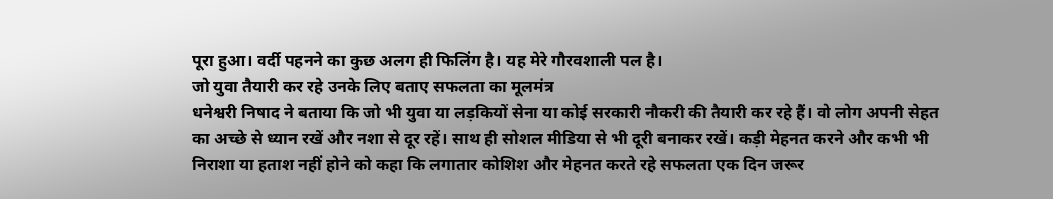पूरा हुआ। वर्दी पहनने का कुछ अलग ही फिलिंग है। यह मेरे गौरवशाली पल है।
जो युवा तैयारी कर रहे उनके लिए बताए सफलता का मूलमंत्र
धनेश्वरी निषाद ने बताया कि जो भी युवा या लड़कियों सेना या कोई सरकारी नौकरी की तैयारी कर रहे हैं। वो लोग अपनी सेहत का अच्छे से ध्यान रखें और नशा से दूर रहें। साथ ही सोशल मीडिया से भी दूरी बनाकर रखें। कड़ी मेहनत करने और कभी भी निराशा या हताश नहीं होने को कहा कि लगातार कोशिश और मेहनत करते रहे सफलता एक दिन जरूर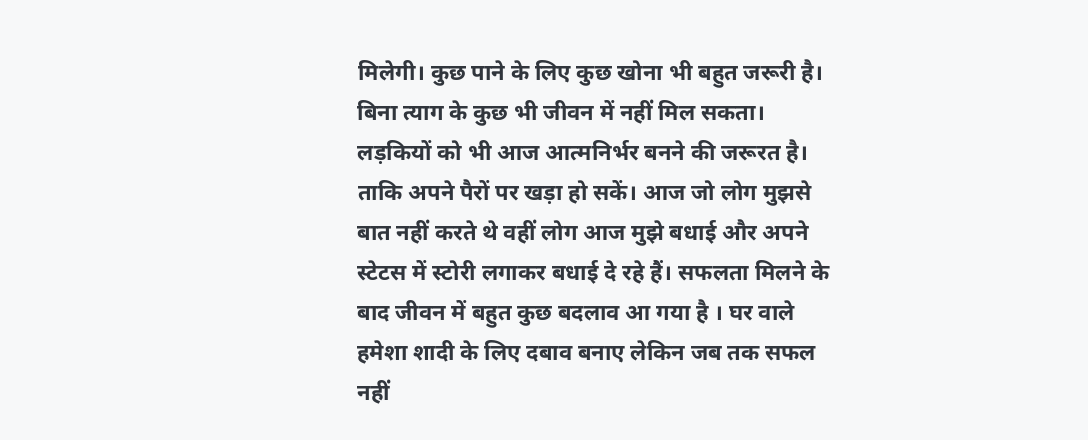मिलेगी। कुछ पाने के लिए कुछ खोना भी बहुत जरूरी है। बिना त्याग के कुछ भी जीवन में नहीं मिल सकता। लड़कियों को भी आज आत्मनिर्भर बनने की जरूरत है। ताकि अपने पैरों पर खड़ा हो सकें। आज जो लोग मुझसे बात नहीं करते थे वहीं लोग आज मुझे बधाई और अपने स्टेटस में स्टोरी लगाकर बधाई दे रहे हैं। सफलता मिलने के बाद जीवन में बहुत कुछ बदलाव आ गया है । घर वाले हमेशा शादी के लिए दबाव बनाए लेकिन जब तक सफल नहीं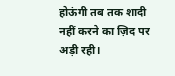होऊंगी तब तक शादी नहीं करने का ज़िद पर अड़ी रही।